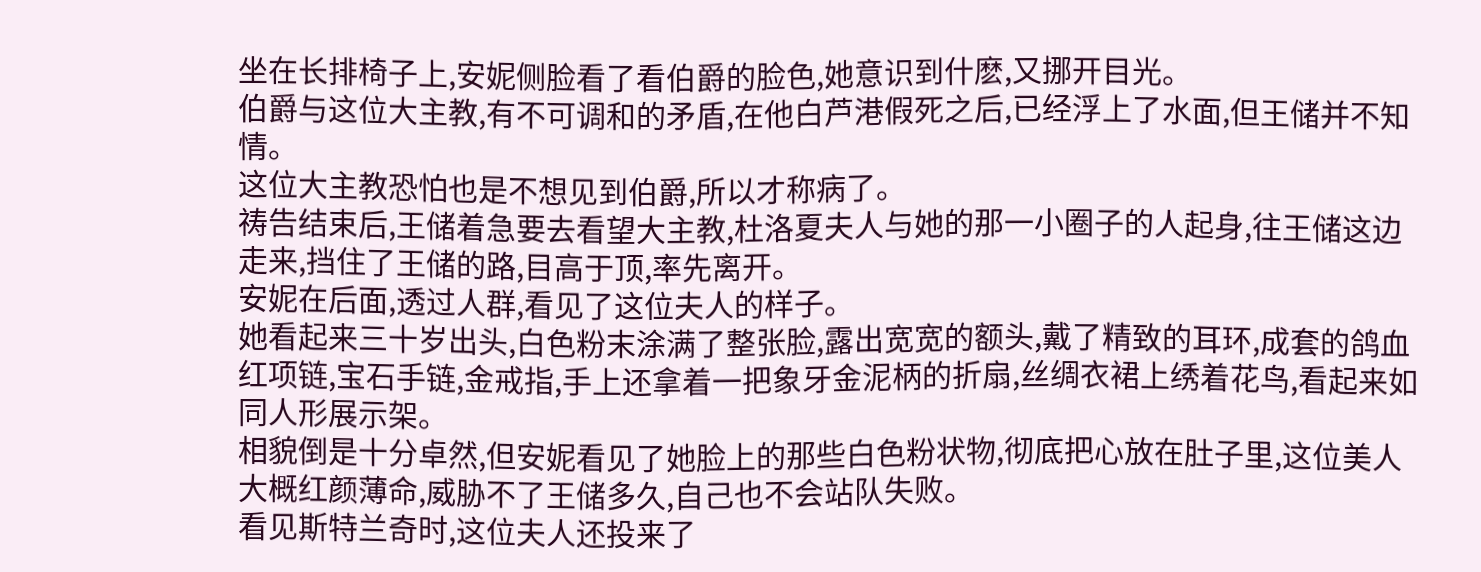坐在长排椅子上,安妮侧脸看了看伯爵的脸色,她意识到什麽,又挪开目光。
伯爵与这位大主教,有不可调和的矛盾,在他白芦港假死之后,已经浮上了水面,但王储并不知情。
这位大主教恐怕也是不想见到伯爵,所以才称病了。
祷告结束后,王储着急要去看望大主教,杜洛夏夫人与她的那一小圈子的人起身,往王储这边走来,挡住了王储的路,目高于顶,率先离开。
安妮在后面,透过人群,看见了这位夫人的样子。
她看起来三十岁出头,白色粉末涂满了整张脸,露出宽宽的额头,戴了精致的耳环,成套的鸽血红项链,宝石手链,金戒指,手上还拿着一把象牙金泥柄的折扇,丝绸衣裙上绣着花鸟,看起来如同人形展示架。
相貌倒是十分卓然,但安妮看见了她脸上的那些白色粉状物,彻底把心放在肚子里,这位美人大概红颜薄命,威胁不了王储多久,自己也不会站队失败。
看见斯特兰奇时,这位夫人还投来了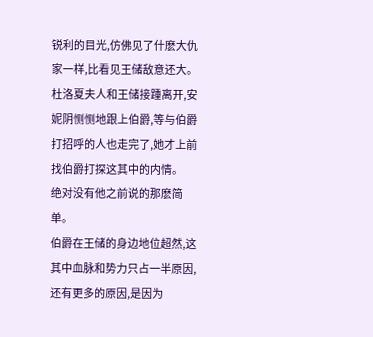锐利的目光,仿佛见了什麽大仇家一样,比看见王储敌意还大。
杜洛夏夫人和王储接踵离开,安妮阴恻恻地跟上伯爵,等与伯爵打招呼的人也走完了,她才上前找伯爵打探这其中的内情。
绝对没有他之前说的那麽简单。
伯爵在王储的身边地位超然,这其中血脉和势力只占一半原因,还有更多的原因,是因为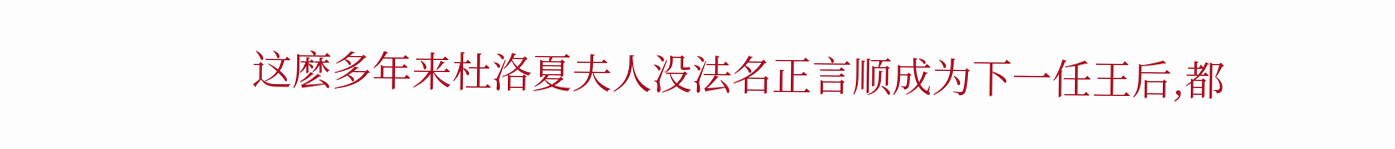这麽多年来杜洛夏夫人没法名正言顺成为下一任王后,都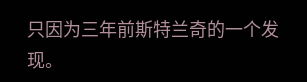只因为三年前斯特兰奇的一个发现。